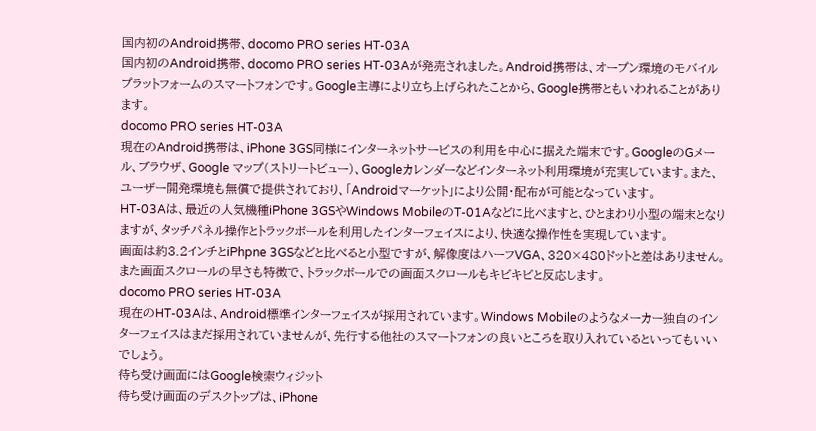国内初のAndroid携帯、docomo PRO series HT-03A
国内初のAndroid携帯、docomo PRO series HT-03Aが発売されました。Android携帯は、オープン環境のモバイルプラットフォームのスマートフォンです。Google主導により立ち上げられたことから、Google携帯ともいわれることがあります。
docomo PRO series HT-03A
現在のAndroid携帯は、iPhone 3GS同様にインターネットサービスの利用を中心に据えた端末です。GoogleのGメール、ブラウザ、Google マップ(ストリートビュー)、Googleカレンダーなどインターネット利用環境が充実しています。また、ユーザー開発環境も無償で提供されており、「Androidマーケット」により公開・配布が可能となっています。
HT-03Aは、最近の人気機種iPhone 3GSやWindows MobileのT-01Aなどに比べますと、ひとまわり小型の端末となりますが、タッチパネル操作とトラックボールを利用したインターフェイスにより、快適な操作性を実現しています。
画面は約3.2インチとiPhpne 3GSなどと比べると小型ですが、解像度はハーフVGA、320×480ドットと差はありません。また画面スクロールの早さも特徴で、トラックボールでの画面スクロールもキビキビと反応します。
docomo PRO series HT-03A
現在のHT-03Aは、Android標準インターフェイスが採用されています。Windows Mobileのようなメーカー独自のインターフェイスはまだ採用されていませんが、先行する他社のスマートフォンの良いところを取り入れているといってもいいでしょう。
待ち受け画面にはGoogle検索ウィジット
待ち受け画面のデスクトップは、iPhone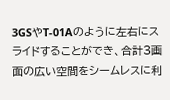3GSやT-01Aのように左右にスライドすることができ、合計3画面の広い空間をシームレスに利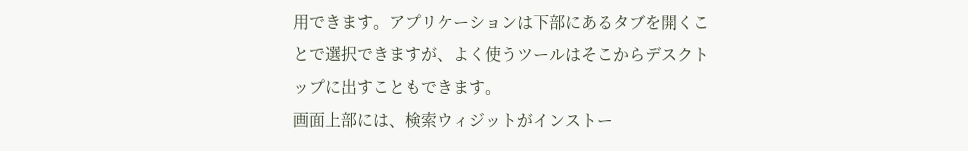用できます。アプリケーションは下部にあるタブを開くことで選択できますが、よく使うツールはそこからデスクトップに出すこともできます。
画面上部には、検索ウィジットがインストー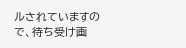ルされていますので、待ち受け画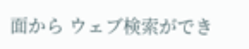面から ウェブ検索ができ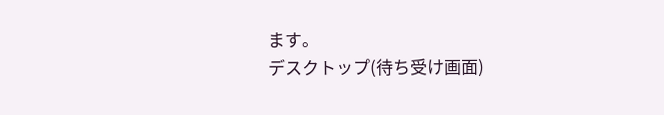ます。
デスクトップ(待ち受け画面)